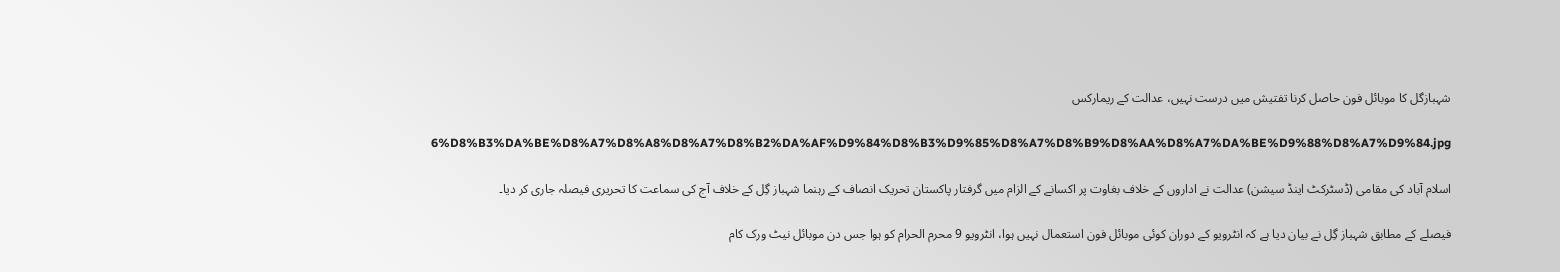شہبازگل کا موبائل فون حاصل کرنا تفتیش میں درست نہیں، عدالت کے ریمارکس

6%D8%B3%DA%BE%D8%A7%D8%A8%D8%A7%D8%B2%DA%AF%D9%84%D8%B3%D9%85%D8%A7%D8%B9%D8%AA%D8%A7%DA%BE%D9%88%D8%A7%D9%84.jpg

اسلام آباد کی مقامی (ڈسٹرکٹ اینڈ سیشن) عدالت نے اداروں کے خلاف بغاوت پر اکسانے کے الزام میں گرفتار پاکستان تحریک انصاف کے رہنما شہباز گِل کے خلاف آج کی سماعت کا تحریری فیصلہ جاری کر دیا۔

فیصلے کے مطابق شہباز گِل نے بیان دیا ہے کہ انٹرویو کے دوران کوئی موبائل فون استعمال نہیں ہوا، انٹرویو 9 محرم الحرام کو ہوا جس دن موبائل نیٹ ورک کام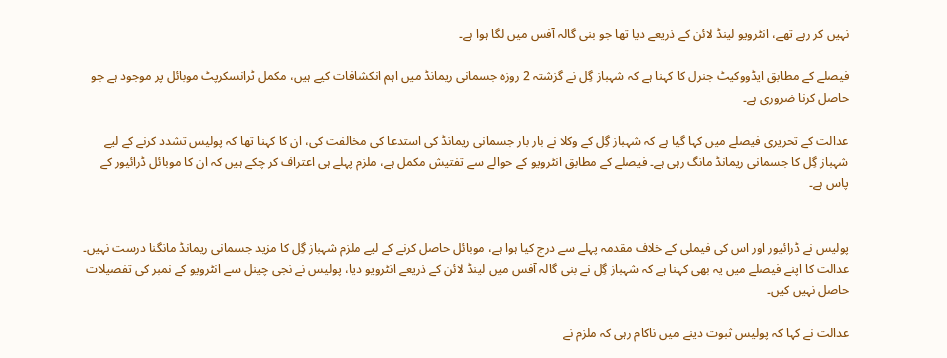نہیں کر رہے تھے، انٹرویو لینڈ لائن کے ذریعے دیا تھا جو بنی گالہ آفس میں لگا ہوا ہے۔

فیصلے کے مطابق ایڈووکیٹ جنرل کا کہنا ہے کہ شہباز گِل نے گزشتہ 2 روزہ جسمانی ریمانڈ میں اہم انکشافات کیے ہیں، مکمل ٹرانسکرپٹ موبائل پر موجود ہے جو حاصل کرنا ضروری ہے۔

عدالت کے تحریری فیصلے میں کہا گیا ہے کہ شہباز گِل کے وکلا نے بار بار جسمانی ریمانڈ کی استدعا کی مخالفت کی، ان کا کہنا تھا کہ پولیس تشدد کرنے کے لیے شہباز گِل کا جسمانی ریمانڈ مانگ رہی ہے۔ فیصلے کے مطابق انٹرویو کے حوالے سے تفتیش مکمل ہے، ملزم پہلے ہی اعتراف کر چکے ہیں کہ ان کا موبائل ڈرائیور کے پاس ہے۔


پولیس نے ڈرائیور اور اس کی فیملی کے خلاف مقدمہ پہلے سے درج کیا ہوا ہے، موبائل حاصل کرنے کے لیے ملزم شہباز گِل کا مزید جسمانی ریمانڈ مانگنا درست نہیں۔ عدالت کا اپنے فیصلے میں یہ بھی کہنا ہے کہ شہباز گِل نے بنی گالہ آفس میں لینڈ لائن کے ذریعے انٹرویو دیا، پولیس نے نجی چینل سے انٹرویو کے نمبر کی تفصیلات حاصل نہیں کیں۔

عدالت نے کہا کہ پولیس ثبوت دینے میں ناکام رہی کہ ملزم نے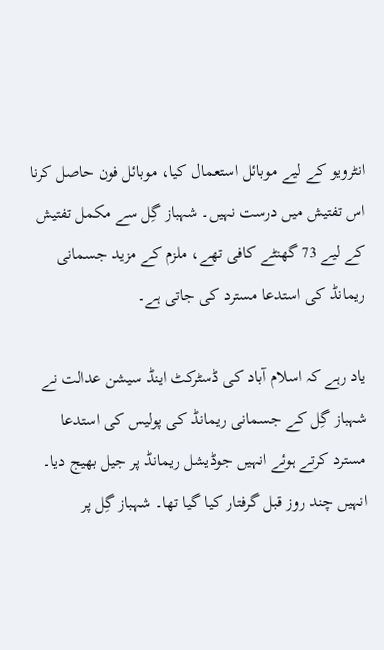انٹرویو کے لیے موبائل استعمال کیا، موبائل فون حاصل کرنا اس تفتیش میں درست نہیں۔ شہباز گِل سے مکمل تفتیش کے لیے 73 گھنٹے کافی تھے، ملزم کے مزید جسمانی ریمانڈ کی استدعا مسترد کی جاتی ہے۔

یاد رہے کہ اسلام آباد کی ڈسٹرکٹ اینڈ سیشن عدالت نے شہباز گِل کے جسمانی ریمانڈ کی پولیس کی استدعا مسترد کرتے ہوئے انہیں جوڈیشل ریمانڈ پر جیل بھیج دیا۔ انہیں چند روز قبل گرفتار کیا گیا تھا۔ شہباز گِل پر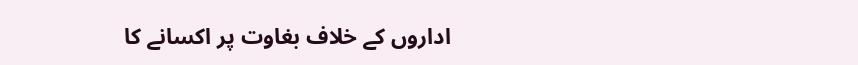اداروں کے خلاف بغاوت پر اکسانے کا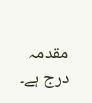مقدمہ درج ہے۔